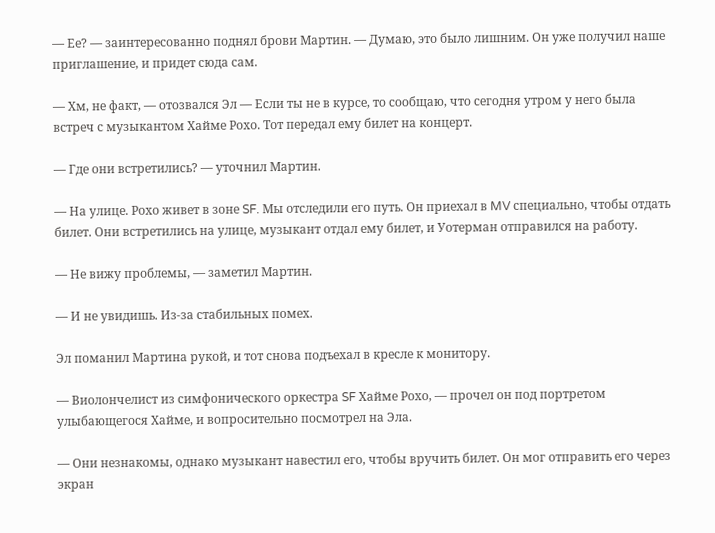— Ее? — заинтересованно поднял брови Мартин. — Думаю, это было лишним. Он уже получил наше приглашение, и придет сюда сам.

— Хм, не факт, — отозвался Эл — Если ты не в курсе, то сообщаю, что сегодня утром у него была встреч с музыкантом Хайме Рохо. Тот передал ему билет на концерт.

— Где они встретились? — уточнил Мартин.

— На улице. Рохо живет в зоне SF. Мы отследили его путь. Он приехал в MV специально, чтобы отдать билет. Они встретились на улице, музыкант отдал ему билет, и Уотерман отправился на работу.

— Не вижу проблемы, — заметил Мартин.

— И не увидишь. Из-за стабильных помех.

Эл поманил Мартина рукой, и тот снова подъехал в кресле к монитору.

— Виолончелист из симфонического оркестра SF Хайме Рохо, — прочел он под портретом улыбающегося Хайме, и вопросительно посмотрел на Эла.

— Они незнакомы, однако музыкант навестил его, чтобы вручить билет. Он мог отправить его через экран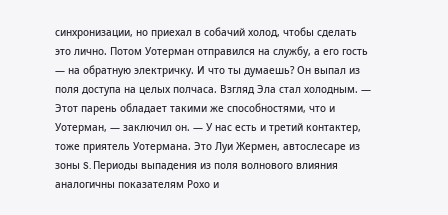синхронизации, но приехал в собачий холод, чтобы сделать это лично. Потом Уотерман отправился на службу, а его гость — на обратную электричку. И что ты думаешь? Он выпал из поля доступа на целых полчаса. Взгляд Эла стал холодным. — Этот парень обладает такими же способностями, что и Уотерман, — заключил он. — У нас есть и третий контактер, тоже приятель Уотермана. Это Луи Жермен, автослесаре из зоны S. Периоды выпадения из поля волнового влияния аналогичны показателям Рохо и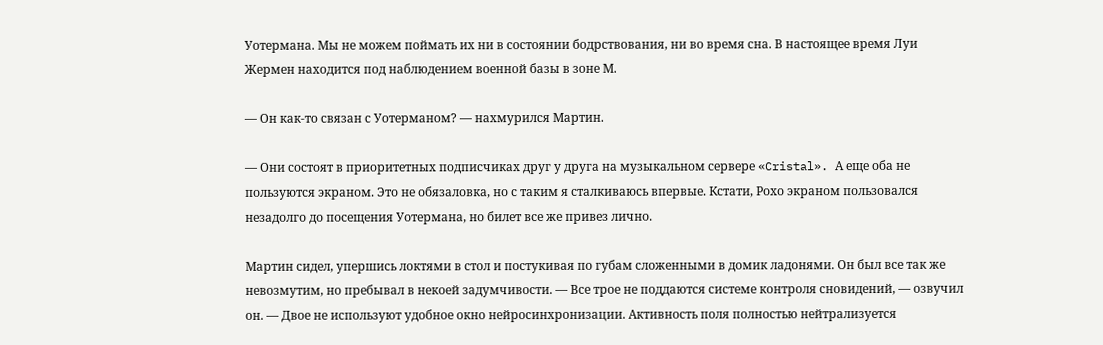Уотермана. Мы не можем поймать их ни в состоянии бодрствования, ни во время сна. В настоящее время Луи Жермен находится под наблюдением военной базы в зоне М.

— Он как-то связан с Уотерманом? — нахмурился Мартин.

— Они состоят в приоритетных подписчиках друг у друга на музыкальном сервере «Cristal». А еще оба не пользуются экраном. Это не обязаловка, но с таким я сталкиваюсь впервые. Кстати, Рохо экраном пользовался незадолго до посещения Уотермана, но билет все же привез лично.

Мартин сидел, упершись локтями в стол и постукивая по губам сложенными в домик ладонями. Он был все так же невозмутим, но пребывал в некоей задумчивости. — Все трое не поддаются системе контроля сновидений, — озвучил он. — Двое не используют удобное окно нейросинхронизации. Активность поля полностью нейтрализуется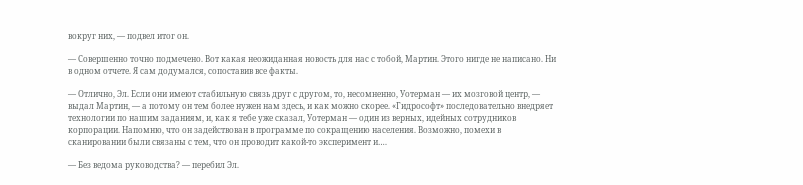вокруг них, — подвел итог он.

— Совершенно точно подмечено. Вот какая неожиданная новость для нас с тобой, Мартин. Этого нигде не написано. Ни в одном отчете. Я сам додумался, сопоставив все факты.

— Отлично, Эл. Если они имеют стабильную связь друг с другом, то, несомненно, Уотерман — их мозговой центр, — выдал Мартин, — а потому он тем более нужен нам здесь, и как можно скорее. «Гидрософт» последовательно внедряет технологии по нашим заданиям, и, как я тебе уже сказал, Уотерман — один из верных, идейных сотрудников корпорации. Напомню, что он задействован в программе по сокращению населения. Возможно, помехи в сканировании были связаны с тем, что он проводит какой-то эксперимент и….

— Без ведома руководства? — перебил Эл.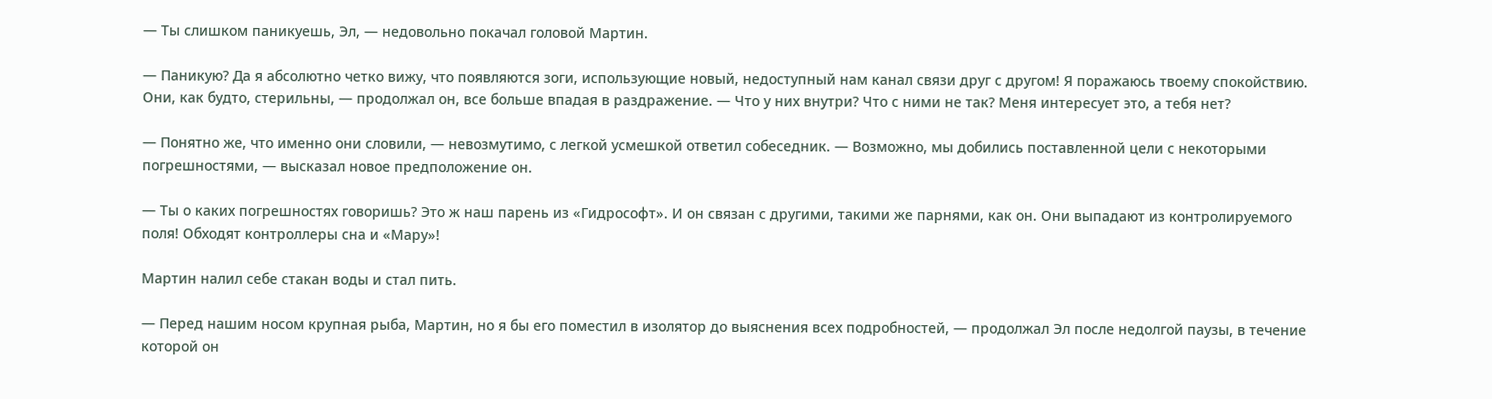— Ты слишком паникуешь, Эл, — недовольно покачал головой Мартин.

— Паникую? Да я абсолютно четко вижу, что появляются зоги, использующие новый, недоступный нам канал связи друг с другом! Я поражаюсь твоему спокойствию. Они, как будто, стерильны, — продолжал он, все больше впадая в раздражение. — Что у них внутри? Что с ними не так? Меня интересует это, а тебя нет?

— Понятно же, что именно они словили, — невозмутимо, с легкой усмешкой ответил собеседник. — Возможно, мы добились поставленной цели с некоторыми погрешностями, — высказал новое предположение он.

— Ты о каких погрешностях говоришь? Это ж наш парень из «Гидрософт». И он связан с другими, такими же парнями, как он. Они выпадают из контролируемого поля! Обходят контроллеры сна и «Мару»!

Мартин налил себе стакан воды и стал пить.

— Перед нашим носом крупная рыба, Мартин, но я бы его поместил в изолятор до выяснения всех подробностей, — продолжал Эл после недолгой паузы, в течение которой он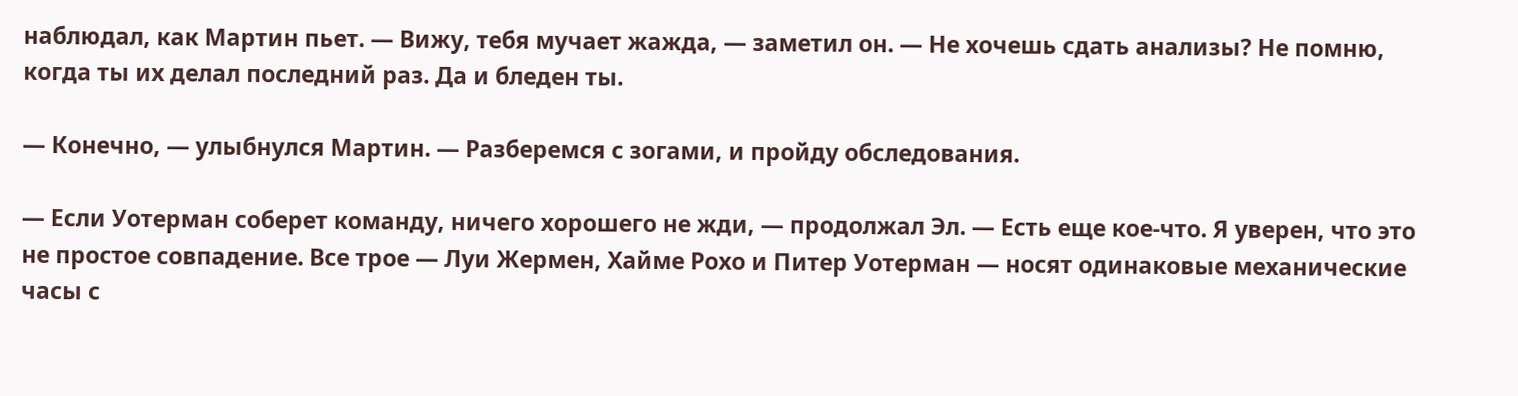наблюдал, как Мартин пьет. — Вижу, тебя мучает жажда, — заметил он. — Не хочешь сдать анализы? Не помню, когда ты их делал последний раз. Да и бледен ты.

— Конечно, — улыбнулся Мартин. — Разберемся с зогами, и пройду обследования.

— Если Уотерман соберет команду, ничего хорошего не жди, — продолжал Эл. — Есть еще кое-что. Я уверен, что это не простое совпадение. Все трое — Луи Жермен, Хайме Рохо и Питер Уотерман — носят одинаковые механические часы с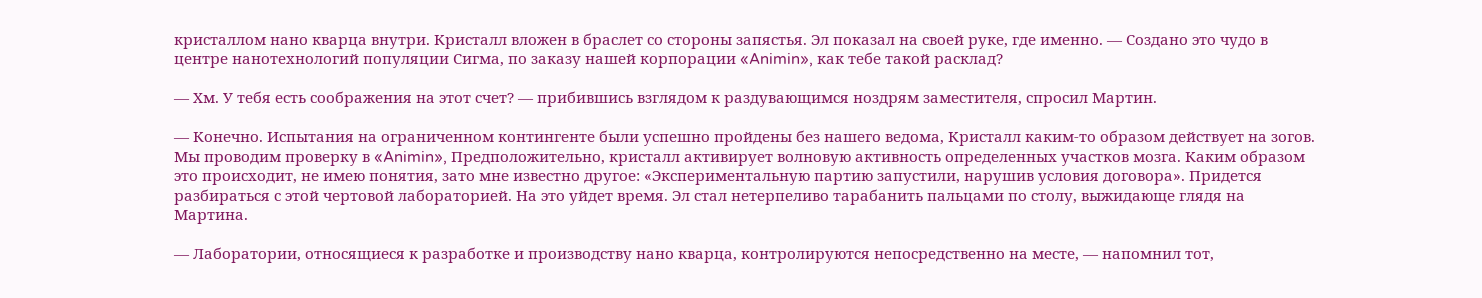кристаллом нано кварца внутри. Кристалл вложен в браслет со стороны запястья. Эл показал на своей руке, где именно. — Создано это чудо в центре нанотехнологий популяции Сигма, по заказу нашей корпорации «Animin», как тебе такой расклад?

— Хм. У тебя есть соображения на этот счет? — прибившись взглядом к раздувающимся ноздрям заместителя, спросил Мартин.

— Конечно. Испытания на ограниченном контингенте были успешно пройдены без нашего ведома, Кристалл каким-то образом действует на зогов. Мы проводим проверку в «Animin», Предположительно, кристалл активирует волновую активность определенных участков мозга. Каким образом это происходит, не имею понятия, зато мне известно другое: «Экспериментальную партию запустили, нарушив условия договора». Придется разбираться с этой чертовой лабораторией. На это уйдет время. Эл стал нетерпеливо тарабанить пальцами по столу, выжидающе глядя на Мартина.

— Лаборатории, относящиеся к разработке и производству нано кварца, контролируются непосредственно на месте, — напомнил тот,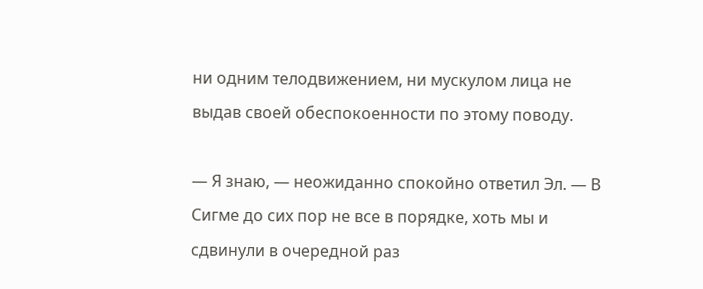ни одним телодвижением, ни мускулом лица не выдав своей обеспокоенности по этому поводу.

— Я знаю, — неожиданно спокойно ответил Эл. — В Сигме до сих пор не все в порядке, хоть мы и сдвинули в очередной раз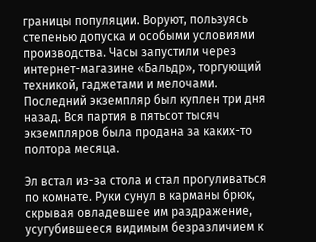границы популяции. Воруют, пользуясь степенью допуска и особыми условиями производства. Часы запустили через интернет-магазине «Бальдр», торгующий техникой, гаджетами и мелочами. Последний экземпляр был куплен три дня назад. Вся партия в пятьсот тысяч экземпляров была продана за каких-то полтора месяца.

Эл встал из-за стола и стал прогуливаться по комнате. Руки сунул в карманы брюк, скрывая овладевшее им раздражение, усугубившееся видимым безразличием к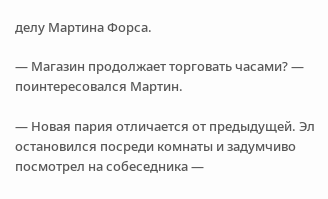делу Мартина Форса.

— Магазин продолжает торговать часами? — поинтересовался Мартин.

— Новая пария отличается от предыдущей. Эл остановился посреди комнаты и задумчиво посмотрел на собеседника —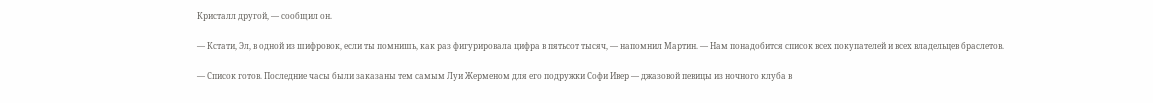Кристалл другой, — сообщил он.

— Кстати, Эл, в одной из шифровок, если ты помнишь, как раз фигурировала цифра в пятьсот тысяч, — напомнил Мартин. — Нам понадобится список всех покупателей и всех владельцев браслетов.

— Список готов. Последние часы были заказаны тем самым Луи Жерменом для его подружки Софи Ивер — джазовой певицы из ночного клуба в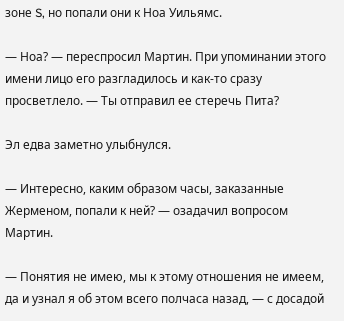зоне S, но попали они к Ноа Уильямс.

— Ноа? — переспросил Мартин. При упоминании этого имени лицо его разгладилось и как-то сразу просветлело. — Ты отправил ее стеречь Пита?

Эл едва заметно улыбнулся.

— Интересно, каким образом часы, заказанные Жерменом, попали к ней? — озадачил вопросом Мартин.

— Понятия не имею, мы к этому отношения не имеем, да и узнал я об этом всего полчаса назад, — с досадой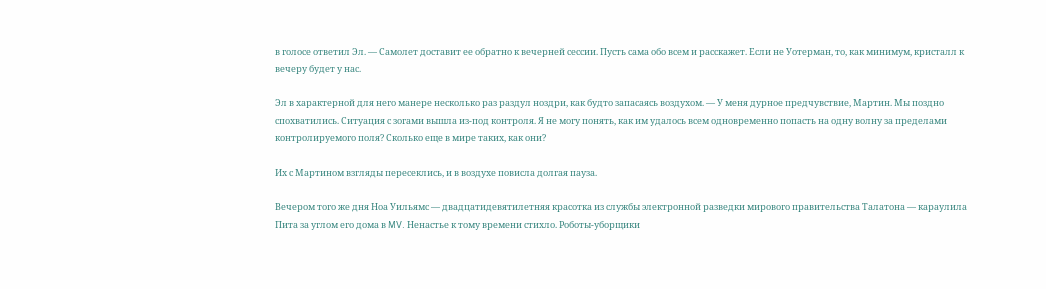в голосе ответил Эл. — Самолет доставит ее обратно к вечерней сессии. Пусть сама обо всем и расскажет. Если не Уотерман, то, как минимум, кристалл к вечеру будет у нас.

Эл в характерной для него манере несколько раз раздул ноздри, как будто запасаясь воздухом. — У меня дурное предчувствие, Мартин. Мы поздно спохватились. Ситуация с зогами вышла из-под контроля. Я не могу понять, как им удалось всем одновременно попасть на одну волну за пределами контролируемого поля? Сколько еще в мире таких, как они?

Их с Мартином взгляды пересеклись, и в воздухе повисла долгая пауза.

Вечером того же дня Ноа Уильямс — двадцатидевятилетняя красотка из службы электронной разведки мирового правительства Талатона — караулила Пита за углом его дома в MV. Ненастье к тому времени стихло. Роботы-уборщики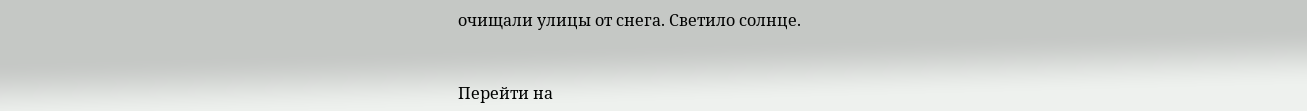очищали улицы от снега. Светило солнце.


Перейти на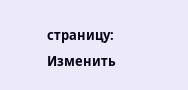страницу:
Изменить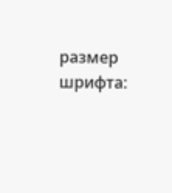размер шрифта: